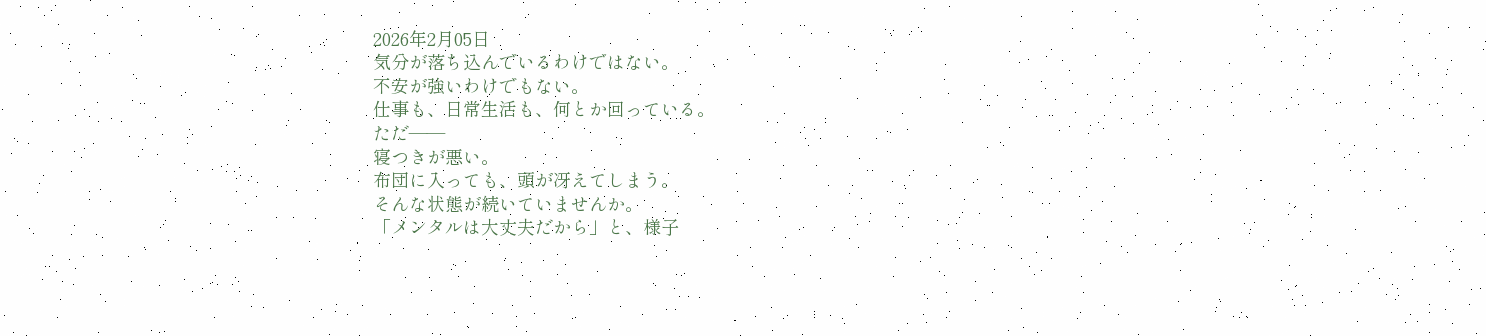2026年2月05日
気分が落ち込んでいるわけではない。
不安が強いわけでもない。
仕事も、日常生活も、何とか回っている。
ただ――
寝つきが悪い。
布団に入っても、頭が冴えてしまう。
そんな状態が続いていませんか。
「メンタルは大丈夫だから」と、様子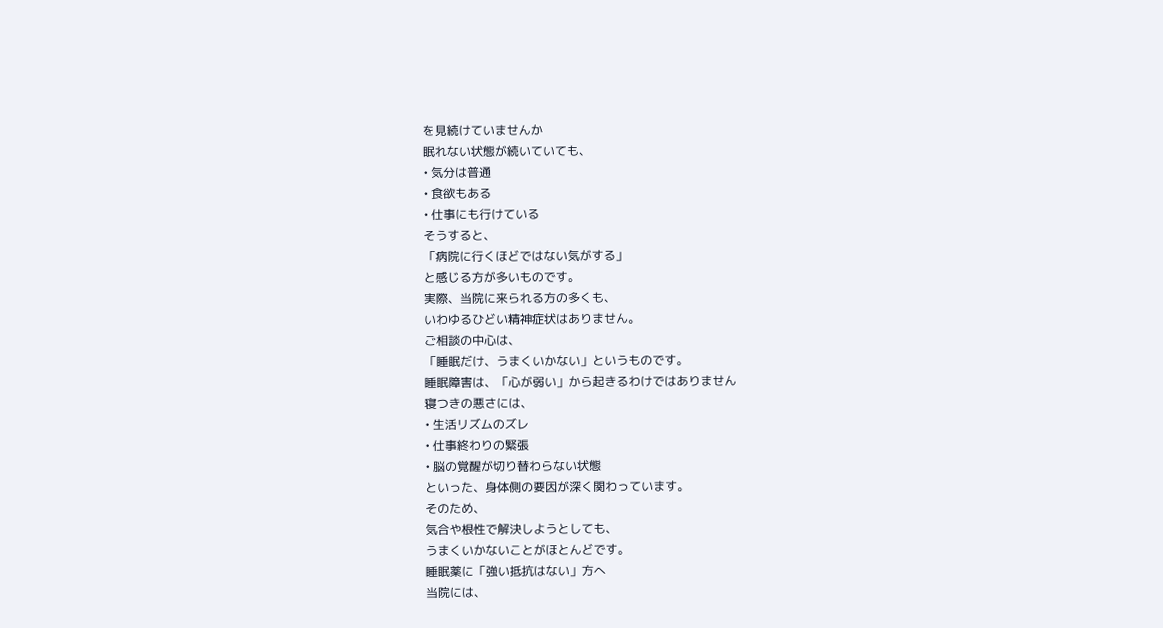を見続けていませんか
眠れない状態が続いていても、
• 気分は普通
• 食欲もある
• 仕事にも行けている
そうすると、
「病院に行くほどではない気がする」
と感じる方が多いものです。
実際、当院に来られる方の多くも、
いわゆるひどい精神症状はありません。
ご相談の中心は、
「睡眠だけ、うまくいかない」というものです。
睡眠障害は、「心が弱い」から起きるわけではありません
寝つきの悪さには、
• 生活リズムのズレ
• 仕事終わりの緊張
• 脳の覚醒が切り替わらない状態
といった、身体側の要因が深く関わっています。
そのため、
気合や根性で解決しようとしても、
うまくいかないことがほとんどです。
睡眠薬に「強い抵抗はない」方へ
当院には、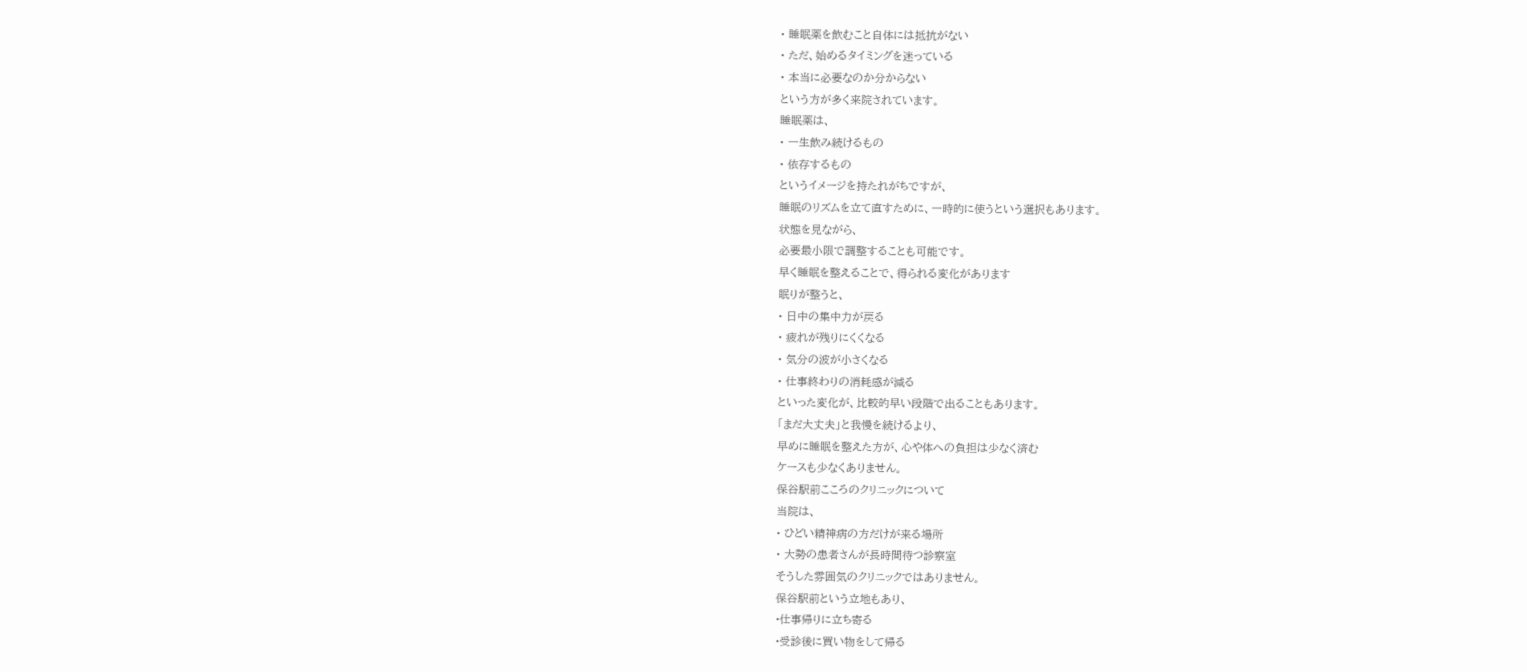• 睡眠薬を飲むこと自体には抵抗がない
• ただ、始めるタイミングを迷っている
• 本当に必要なのか分からない
という方が多く来院されています。
睡眠薬は、
• 一生飲み続けるもの
• 依存するもの
というイメージを持たれがちですが、
睡眠のリズムを立て直すために、一時的に使うという選択もあります。
状態を見ながら、
必要最小限で調整することも可能です。
早く睡眠を整えることで、得られる変化があります
眠りが整うと、
• 日中の集中力が戻る
• 疲れが残りにくくなる
• 気分の波が小さくなる
• 仕事終わりの消耗感が減る
といった変化が、比較的早い段階で出ることもあります。
「まだ大丈夫」と我慢を続けるより、
早めに睡眠を整えた方が、心や体への負担は少なく済む
ケースも少なくありません。
保谷駅前こころのクリニックについて
当院は、
• ひどい精神病の方だけが来る場所
• 大勢の患者さんが長時間待つ診察室
そうした雰囲気のクリニックではありません。
保谷駅前という立地もあり、
•仕事帰りに立ち寄る
•受診後に買い物をして帰る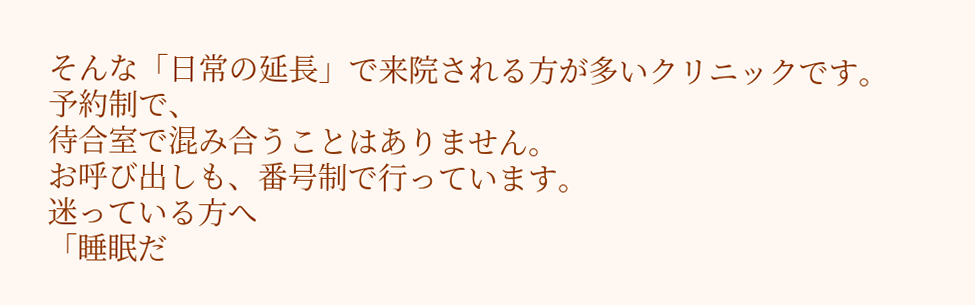そんな「日常の延長」で来院される方が多いクリニックです。
予約制で、
待合室で混み合うことはありません。
お呼び出しも、番号制で行っています。
迷っている方へ
「睡眠だ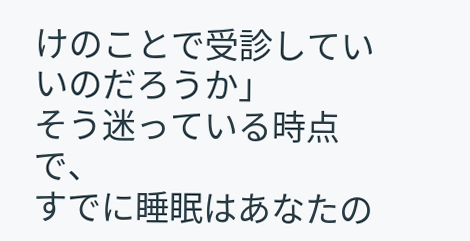けのことで受診していいのだろうか」
そう迷っている時点で、
すでに睡眠はあなたの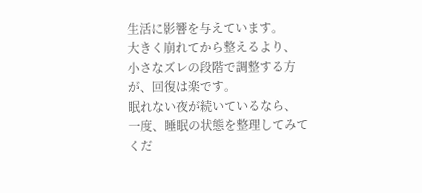生活に影響を与えています。
大きく崩れてから整えるより、
小さなズレの段階で調整する方が、回復は楽です。
眠れない夜が続いているなら、
一度、睡眠の状態を整理してみてくだ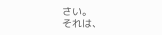さい。
それは、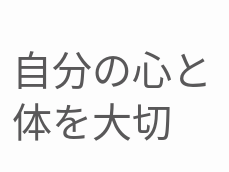自分の心と体を大切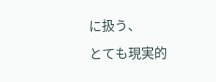に扱う、
とても現実的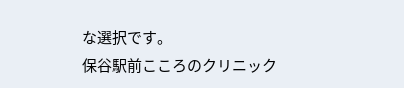な選択です。
保谷駅前こころのクリニック